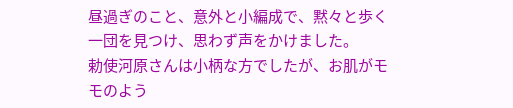昼過ぎのこと、意外と小編成で、黙々と歩く一団を見つけ、思わず声をかけました。
勅使河原さんは小柄な方でしたが、お肌がモモのよう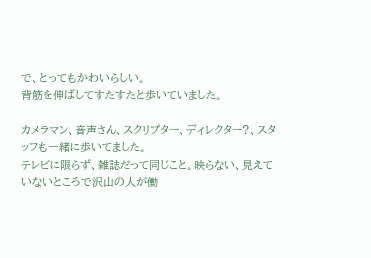で、とってもかわいらしい。
背筋を伸ばしてすたすたと歩いていました。

カメラマン、音声さん、スクリプター、ディレクター?、スタッフも一緒に歩いてました。
テレビに限らず、雑誌だって同じこと。映らない、見えていないところで沢山の人が働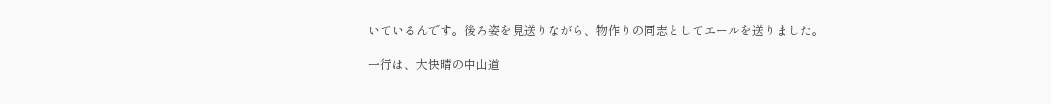いているんです。後ろ姿を見送りながら、物作りの同志としてエールを送りました。

一行は、大快晴の中山道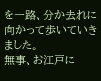を一路、分か去れに向かって歩いていきました。
無事、お江戸に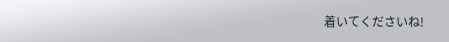着いてくださいね!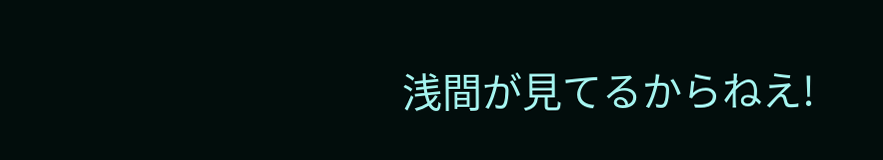浅間が見てるからねえ!